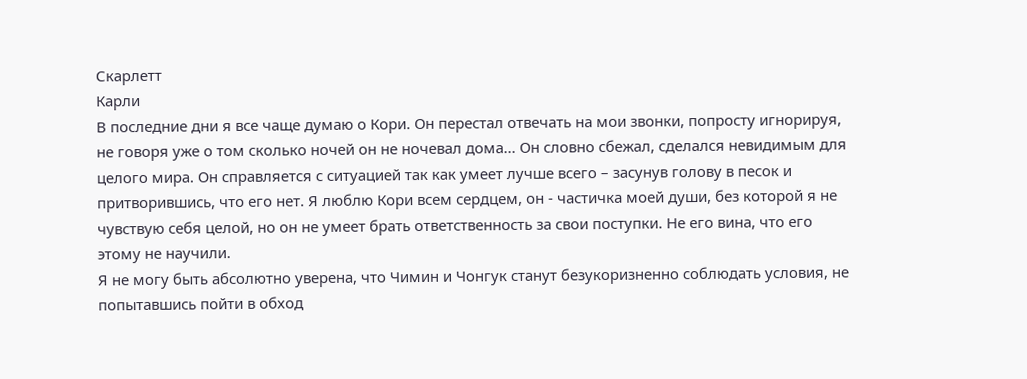Скарлетт
Карли
В последние дни я все чаще думаю о Кори. Он перестал отвечать на мои звонки, попросту игнорируя, не говоря уже о том сколько ночей он не ночевал дома... Он словно сбежал, сделался невидимым для целого мира. Он справляется с ситуацией так как умеет лучше всего – засунув голову в песок и притворившись, что его нет. Я люблю Кори всем сердцем, он - частичка моей души, без которой я не чувствую себя целой, но он не умеет брать ответственность за свои поступки. Не его вина, что его этому не научили.
Я не могу быть абсолютно уверена, что Чимин и Чонгук станут безукоризненно соблюдать условия, не попытавшись пойти в обход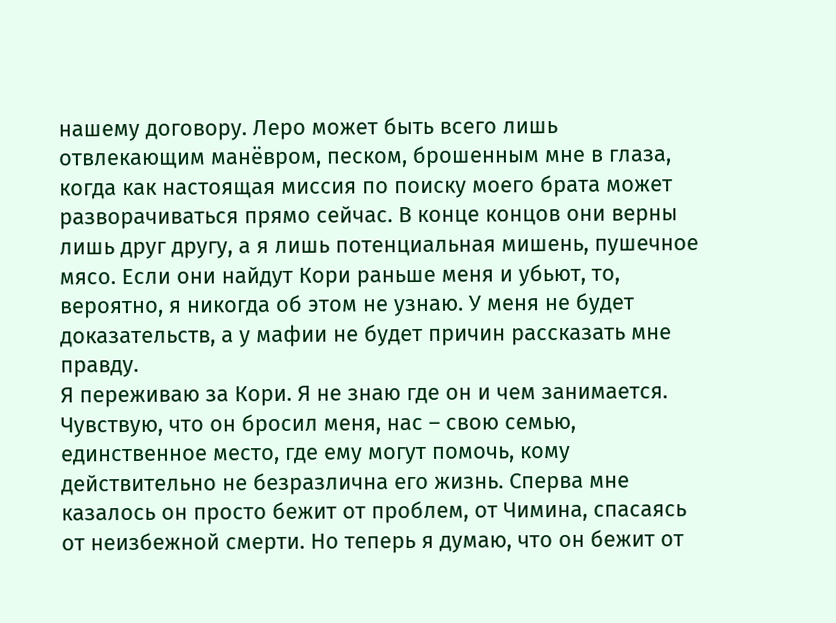нашему договору. Леро может быть всего лишь отвлекающим манёвром, песком, брошенным мне в глаза, когда как настоящая миссия по поиску моего брата может разворачиваться прямо сейчас. В конце концов они верны лишь друг другу, а я лишь потенциальная мишень, пушечное мясо. Если они найдут Кори раньше меня и убьют, то, вероятно, я никогда об этом не узнаю. У меня не будет доказательств, а у мафии не будет причин рассказать мне правду.
Я переживаю за Кори. Я не знаю где он и чем занимается. Чувствую, что он бросил меня, нас – свою семью, единственное место, где ему могут помочь, кому действительно не безразлична его жизнь. Сперва мне казалось он просто бежит от проблем, от Чимина, спасаясь от неизбежной смерти. Но теперь я думаю, что он бежит от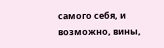самого себя, и возможно, вины,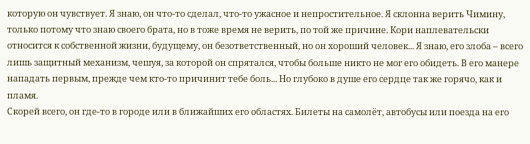которую он чувствует. Я знаю, он что-то сделал, что-то ужасное и непростительное. Я склонна верить Чимину, только потому что знаю своего брата, но в тоже время не верить, по той же причине. Кори наплевательски относится к собственной жизни, будущему, он безответственный, но он хороший человек... Я знаю, его злоба – всего лишь защитный механизм, чешуя, за которой он спрятался, чтобы больше никто не мог его обидеть. В его манере нападать первым, прежде чем кто-то причинит тебе боль... Но глубоко в душе его сердце так же горячо, как и пламя.
Скорей всего, он где-то в городе или в ближайших его областях. Билеты на самолёт, автобусы или поезда на его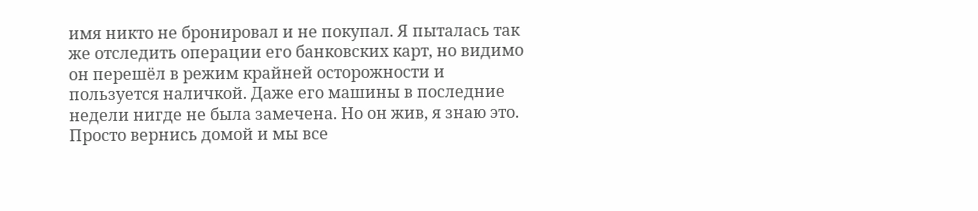имя никто не бронировал и не покупал. Я пыталась так же отследить операции его банковских карт, но видимо он перешёл в режим крайней осторожности и пользуется наличкой. Даже его машины в последние недели нигде не была замечена. Но он жив, я знаю это.
Просто вернись домой и мы все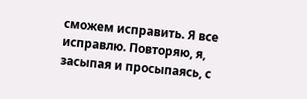сможем исправить. Я все исправлю. Повторяю, я, засыпая и просыпаясь, с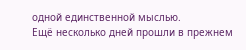одной единственной мыслью.
Ещё несколько дней прошли в прежнем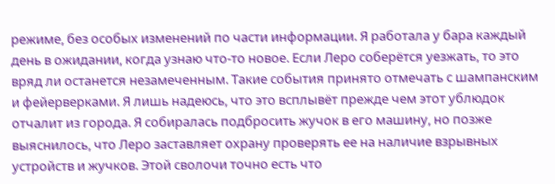режиме, без особых изменений по части информации. Я работала у бара каждый день в ожидании, когда узнаю что-то новое. Если Леро соберётся уезжать, то это вряд ли останется незамеченным. Такие события принято отмечать с шампанским и фейерверками. Я лишь надеюсь, что это всплывёт прежде чем этот ублюдок отчалит из города. Я собиралась подбросить жучок в его машину, но позже выяснилось, что Леро заставляет охрану проверять ее на наличие взрывных устройств и жучков. Этой сволочи точно есть что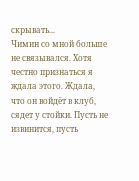скрывать...
Чимин со мной больше не связывался. Хотя честно признаться я ждала этого. Ждала, что он войдёт в клуб, сядет у стойки. Пусть не извинится, пусть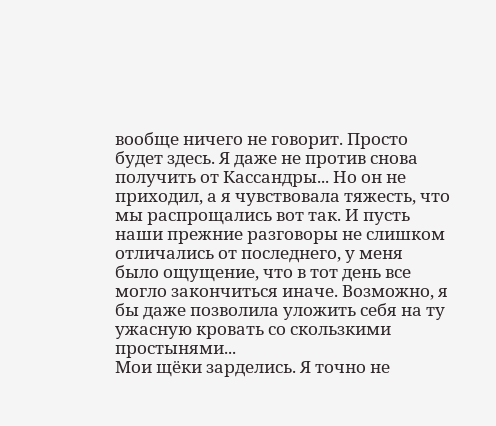вообще ничего не говорит. Просто будет здесь. Я даже не против снова получить от Кассандры... Но он не приходил, а я чувствовала тяжесть, что мы распрощались вот так. И пусть наши прежние разговоры не слишком отличались от последнего, у меня было ощущение, что в тот день все могло закончиться иначе. Возможно, я бы даже позволила уложить себя на ту ужасную кровать со скользкими простынями...
Мои щёки зарделись. Я точно не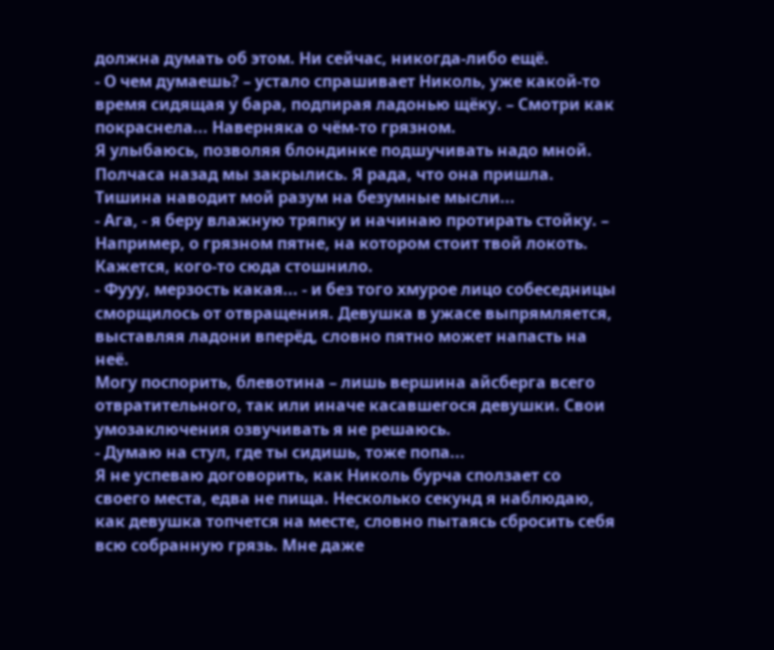должна думать об этом. Ни сейчас, никогда-либо ещё.
- О чем думаешь? – устало спрашивает Николь, уже какой-то время сидящая у бара, подпирая ладонью щёку. – Смотри как покраснела... Наверняка о чём-то грязном.
Я улыбаюсь, позволяя блондинке подшучивать надо мной. Полчаса назад мы закрылись. Я рада, что она пришла. Тишина наводит мой разум на безумные мысли...
- Ага, - я беру влажную тряпку и начинаю протирать стойку. – Например, о грязном пятне, на котором стоит твой локоть. Кажется, кого-то сюда стошнило.
- Фууу, мерзость какая... - и без того хмурое лицо собеседницы сморщилось от отвращения. Девушка в ужасе выпрямляется, выставляя ладони вперёд, словно пятно может напасть на неё.
Могу поспорить, блевотина – лишь вершина айсберга всего отвратительного, так или иначе касавшегося девушки. Свои умозаключения озвучивать я не решаюсь.
- Думаю на стул, где ты сидишь, тоже попа...
Я не успеваю договорить, как Николь бурча сползает со своего места, едва не пища. Несколько секунд я наблюдаю, как девушка топчется на месте, словно пытаясь сбросить себя всю собранную грязь. Мне даже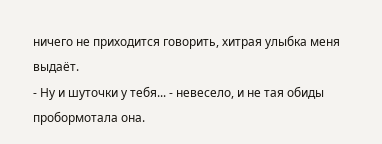ничего не приходится говорить, хитрая улыбка меня выдаёт.
- Ну и шуточки у тебя... - невесело, и не тая обиды пробормотала она.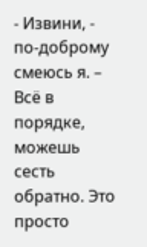- Извини, - по-доброму смеюсь я. – Всё в порядке, можешь сесть обратно. Это просто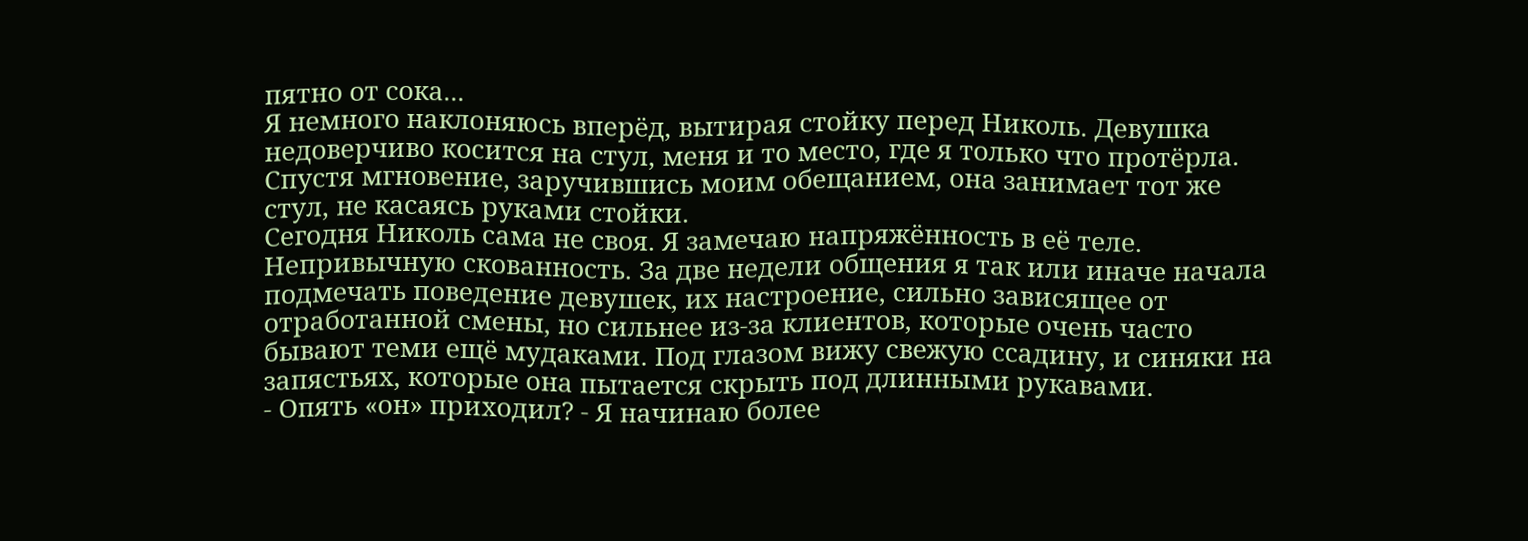пятно от сока...
Я немного наклоняюсь вперёд, вытирая стойку перед Николь. Девушка недоверчиво косится на стул, меня и то место, где я только что протёрла. Спустя мгновение, заручившись моим обещанием, она занимает тот же стул, не касаясь руками стойки.
Сегодня Николь сама не своя. Я замечаю напряжённость в её теле. Непривычную скованность. За две недели общения я так или иначе начала подмечать поведение девушек, их настроение, сильно зависящее от отработанной смены, но сильнее из-за клиентов, которые очень часто бывают теми ещё мудаками. Под глазом вижу свежую ссадину, и синяки на запястьях, которые она пытается скрыть под длинными рукавами.
- Опять «он» приходил? - Я начинаю более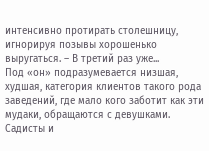интенсивно протирать столешницу, игнорируя позывы хорошенько выругаться. – В третий раз уже...
Под «он» подразумевается низшая, худшая, категория клиентов такого рода заведений, где мало кого заботит как эти мудаки, обращаются с девушками. Садисты и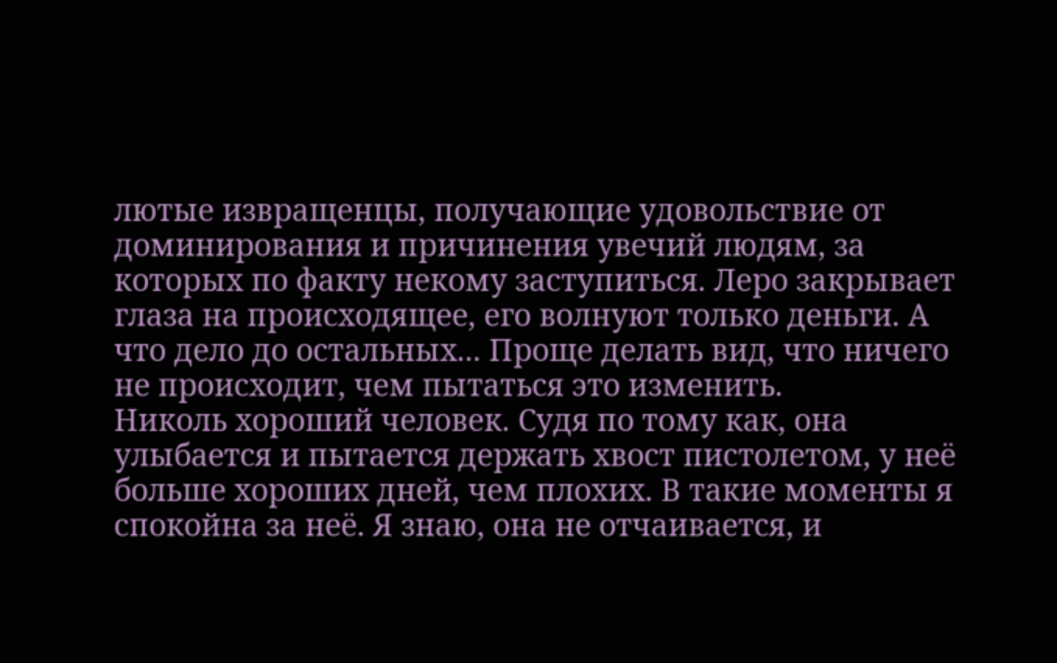лютые извращенцы, получающие удовольствие от доминирования и причинения увечий людям, за которых по факту некому заступиться. Леро закрывает глаза на происходящее, его волнуют только деньги. А что дело до остальных... Проще делать вид, что ничего не происходит, чем пытаться это изменить.
Николь хороший человек. Судя по тому как, она улыбается и пытается держать хвост пистолетом, у неё больше хороших дней, чем плохих. В такие моменты я спокойна за неё. Я знаю, она не отчаивается, и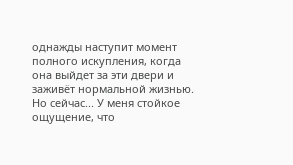однажды наступит момент полного искупления, когда она выйдет за эти двери и заживёт нормальной жизнью.
Но сейчас... У меня стойкое ощущение, что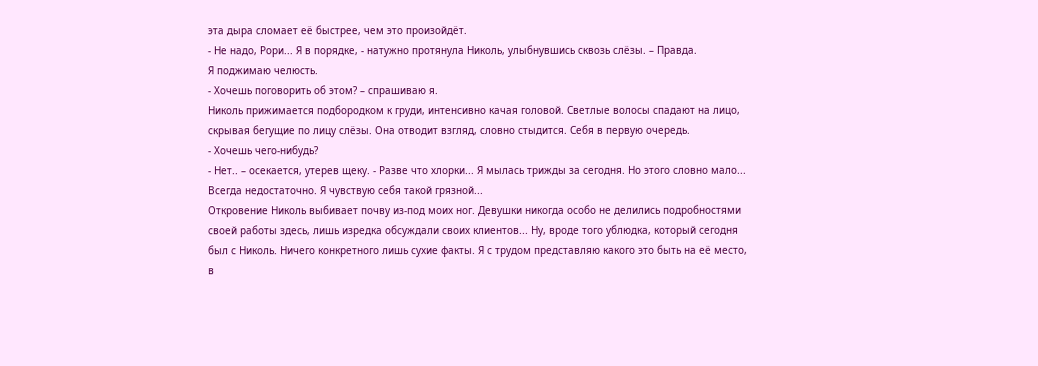эта дыра сломает её быстрее, чем это произойдёт.
- Не надо, Рори... Я в порядке, - натужно протянула Николь, улыбнувшись сквозь слёзы. – Правда.
Я поджимаю челюсть.
- Хочешь поговорить об этом? – спрашиваю я.
Николь прижимается подбородком к груди, интенсивно качая головой. Светлые волосы спадают на лицо, скрывая бегущие по лицу слёзы. Она отводит взгляд, словно стыдится. Себя в первую очередь.
- Хочешь чего-нибудь?
- Нет.. – осекается, утерев щеку. - Разве что хлорки... Я мылась трижды за сегодня. Но этого словно мало... Всегда недостаточно. Я чувствую себя такой грязной...
Откровение Николь выбивает почву из-под моих ног. Девушки никогда особо не делились подробностями своей работы здесь, лишь изредка обсуждали своих клиентов... Ну, вроде того ублюдка, который сегодня был с Николь. Ничего конкретного лишь сухие факты. Я с трудом представляю какого это быть на её место, в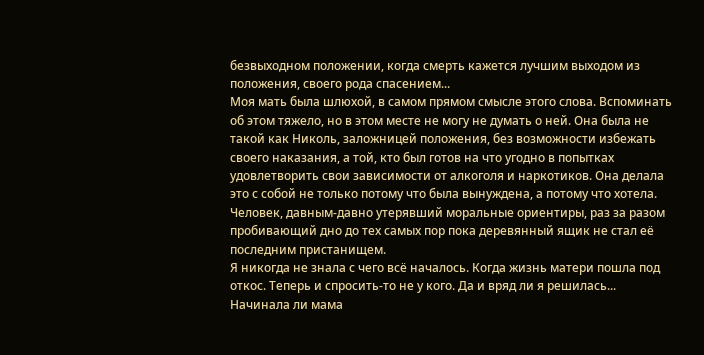безвыходном положении, когда смерть кажется лучшим выходом из положения, своего рода спасением...
Моя мать была шлюхой, в самом прямом смысле этого слова. Вспоминать об этом тяжело, но в этом месте не могу не думать о ней. Она была не такой как Николь, заложницей положения, без возможности избежать своего наказания, а той, кто был готов на что угодно в попытках удовлетворить свои зависимости от алкоголя и наркотиков. Она делала это с собой не только потому что была вынуждена, а потому что хотела. Человек, давным-давно утерявший моральные ориентиры, раз за разом пробивающий дно до тех самых пор пока деревянный ящик не стал её последним пристанищем.
Я никогда не знала с чего всё началось. Когда жизнь матери пошла под откос. Теперь и спросить-то не у кого. Да и вряд ли я решилась... Начинала ли мама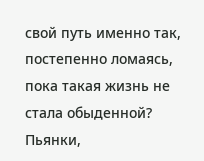свой путь именно так, постепенно ломаясь, пока такая жизнь не стала обыденной? Пьянки,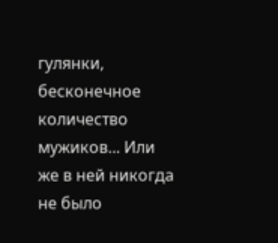гулянки, бесконечное количество мужиков... Или же в ней никогда не было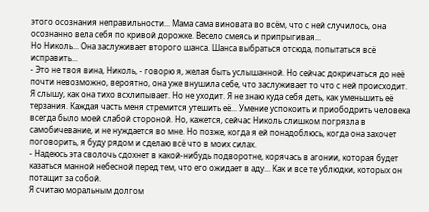этого осознания неправильности... Мама сама виновата во всём, что с ней случилось, она осознанно вела себя по кривой дорожке. Весело смеясь и припрыгивая...
Но Николь... Она заслуживает второго шанса. Шанса выбраться отсюда, попытаться всё исправить...
- Это не твоя вина, Николь, - говорю я, желая быть услышанной. Но сейчас докричаться до неё почти невозможно, вероятно, она уже внушила себе, что заслуживает то что с ней происходит.
Я слышу, как она тихо всхлипывает. Но не уходит. Я не знаю куда себя деть, как уменьшить её терзания. Каждая часть меня стремится утешить её... Умение успокоить и приободрить человека всегда было моей слабой стороной. Но, кажется, сейчас Николь слишком погрязла в самобичевание, и не нуждается во мне. Но позже, когда я ей понадоблюсь, когда она захочет поговорить, я буду рядом и сделаю всё что в моих силах.
- Надеюсь эта сволочь сдохнет в какой-нибудь подворотне, корячась в агонии, которая будет казаться манной небесной перед тем, что его ожидает в аду... Как и все те ублюдки, которых он потащит за собой.
Я считаю моральным долгом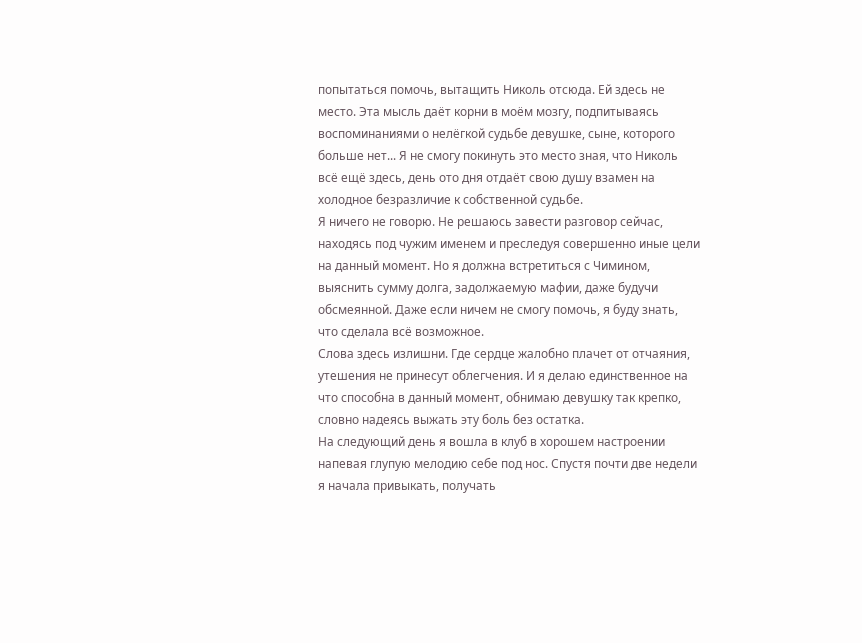попытаться помочь, вытащить Николь отсюда. Ей здесь не место. Эта мысль даёт корни в моём мозгу, подпитываясь воспоминаниями о нелёгкой судьбе девушке, сыне, которого больше нет... Я не смогу покинуть это место зная, что Николь всё ещё здесь, день ото дня отдаёт свою душу взамен на холодное безразличие к собственной судьбе.
Я ничего не говорю. Не решаюсь завести разговор сейчас, находясь под чужим именем и преследуя совершенно иные цели на данный момент. Но я должна встретиться с Чимином, выяснить сумму долга, задолжаемую мафии, даже будучи обсмеянной. Даже если ничем не смогу помочь, я буду знать, что сделала всё возможное.
Слова здесь излишни. Где сердце жалобно плачет от отчаяния, утешения не принесут облегчения. И я делаю единственное на что способна в данный момент, обнимаю девушку так крепко, словно надеясь выжать эту боль без остатка.
На следующий день я вошла в клуб в хорошем настроении напевая глупую мелодию себе под нос. Спустя почти две недели я начала привыкать, получать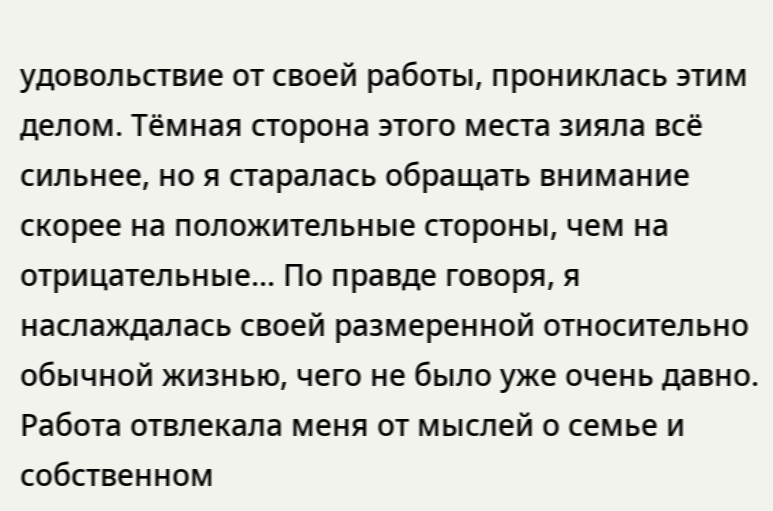удовольствие от своей работы, прониклась этим делом. Тёмная сторона этого места зияла всё сильнее, но я старалась обращать внимание скорее на положительные стороны, чем на отрицательные... По правде говоря, я наслаждалась своей размеренной относительно обычной жизнью, чего не было уже очень давно. Работа отвлекала меня от мыслей о семье и собственном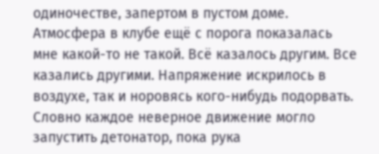одиночестве, запертом в пустом доме.
Атмосфера в клубе ещё с порога показалась мне какой-то не такой. Всё казалось другим. Все казались другими. Напряжение искрилось в воздухе, так и норовясь кого-нибудь подорвать. Словно каждое неверное движение могло запустить детонатор, пока рука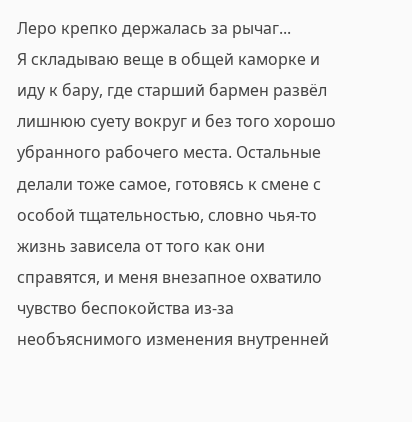Леро крепко держалась за рычаг...
Я складываю веще в общей каморке и иду к бару, где старший бармен развёл лишнюю суету вокруг и без того хорошо убранного рабочего места. Остальные делали тоже самое, готовясь к смене с особой тщательностью, словно чья-то жизнь зависела от того как они справятся, и меня внезапное охватило чувство беспокойства из-за необъяснимого изменения внутренней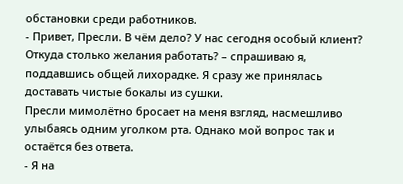обстановки среди работников.
- Привет, Пресли. В чём дело? У нас сегодня особый клиент? Откуда столько желания работать? – спрашиваю я, поддавшись общей лихорадке. Я сразу же принялась доставать чистые бокалы из сушки.
Пресли мимолётно бросает на меня взгляд, насмешливо улыбаясь одним уголком рта. Однако мой вопрос так и остаётся без ответа.
- Я на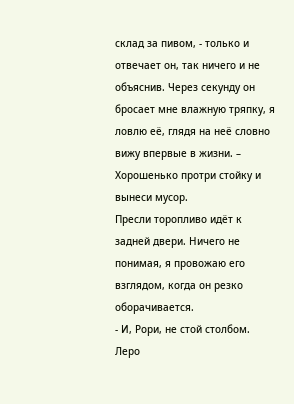склад за пивом, - только и отвечает он, так ничего и не объяснив. Через секунду он бросает мне влажную тряпку, я ловлю её, глядя на неё словно вижу впервые в жизни. – Хорошенько протри стойку и вынеси мусор.
Пресли торопливо идёт к задней двери. Ничего не понимая, я провожаю его взглядом, когда он резко оборачивается.
- И, Рори, не стой столбом. Леро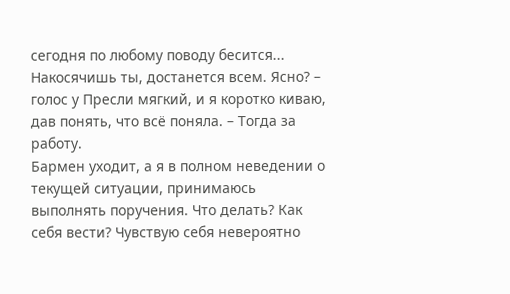сегодня по любому поводу бесится... Накосячишь ты, достанется всем. Ясно? – голос у Пресли мягкий, и я коротко киваю, дав понять, что всё поняла. – Тогда за работу.
Бармен уходит, а я в полном неведении о текущей ситуации, принимаюсь выполнять поручения. Что делать? Как себя вести? Чувствую себя невероятно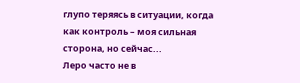глупо теряясь в ситуации, когда как контроль – моя сильная сторона, но сейчас...
Леро часто не в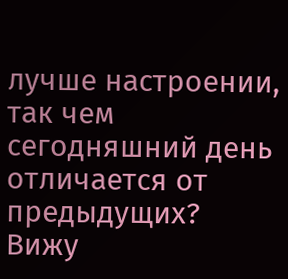лучше настроении, так чем сегодняшний день отличается от предыдущих?
Вижу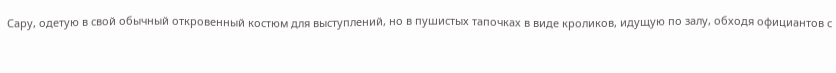Сару, одетую в свой обычный откровенный костюм для выступлений, но в пушистых тапочках в виде кроликов, идущую по залу, обходя официантов с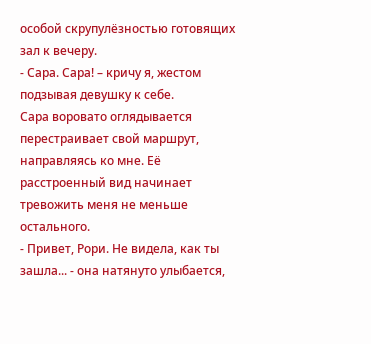особой скрупулёзностью готовящих зал к вечеру.
- Сара. Сара! – кричу я, жестом подзывая девушку к себе.
Сара воровато оглядывается перестраивает свой маршрут, направляясь ко мне. Её расстроенный вид начинает тревожить меня не меньше остального.
- Привет, Рори. Не видела, как ты зашла... - она натянуто улыбается,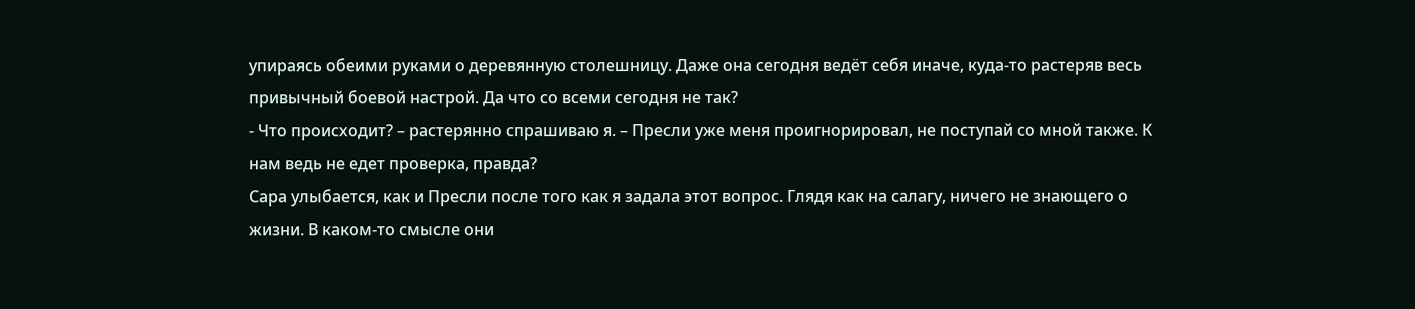упираясь обеими руками о деревянную столешницу. Даже она сегодня ведёт себя иначе, куда-то растеряв весь привычный боевой настрой. Да что со всеми сегодня не так?
- Что происходит? – растерянно спрашиваю я. – Пресли уже меня проигнорировал, не поступай со мной также. К нам ведь не едет проверка, правда?
Сара улыбается, как и Пресли после того как я задала этот вопрос. Глядя как на салагу, ничего не знающего о жизни. В каком-то смысле они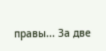правы... За две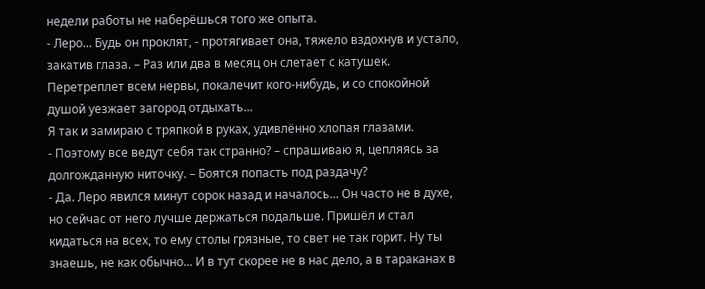недели работы не наберёшься того же опыта.
- Леро... Будь он проклят, - протягивает она, тяжело вздохнув и устало, закатив глаза. – Раз или два в месяц он слетает с катушек. Перетреплет всем нервы, покалечит кого-нибудь, и со спокойной душой уезжает загород отдыхать...
Я так и замираю с тряпкой в руках, удивлённо хлопая глазами.
- Поэтому все ведут себя так странно? – спрашиваю я, цепляясь за долгожданную ниточку. – Боятся попасть под раздачу?
- Да. Леро явился минут сорок назад и началось... Он часто не в духе, но сейчас от него лучше держаться подальше. Пришёл и стал кидаться на всех, то ему столы грязные, то свет не так горит. Ну ты знаешь, не как обычно... И в тут скорее не в нас дело, а в тараканах в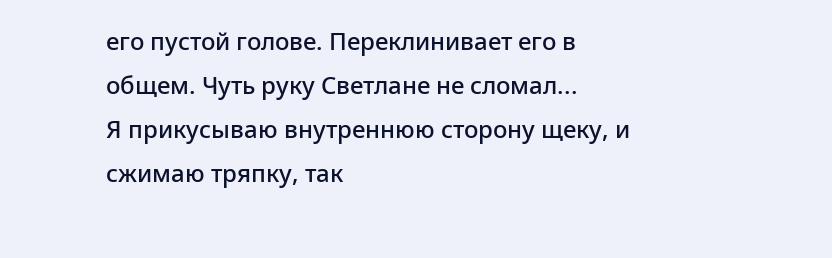его пустой голове. Переклинивает его в общем. Чуть руку Светлане не сломал...
Я прикусываю внутреннюю сторону щеку, и сжимаю тряпку, так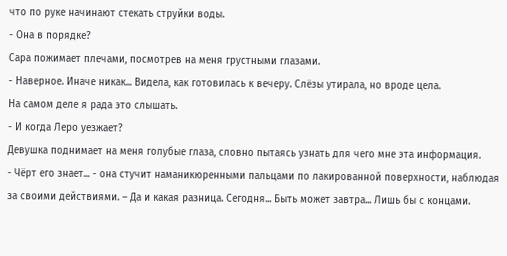что по руке начинают стекать струйки воды.
- Она в порядке?
Сара пожимает плечами, посмотрев на меня грустными глазами.
- Наверное. Иначе никак... Видела, как готовилась к вечеру. Слёзы утирала, но вроде цела.
На самом деле я рада это слышать.
- И когда Леро уезжает?
Девушка поднимает на меня голубые глаза, словно пытаясь узнать для чего мне эта информация.
- Чёрт его знает... - она стучит наманикюренными пальцами по лакированной поверхности, наблюдая за своими действиями. – Да и какая разница. Сегодня... Быть может завтра... Лишь бы с концами.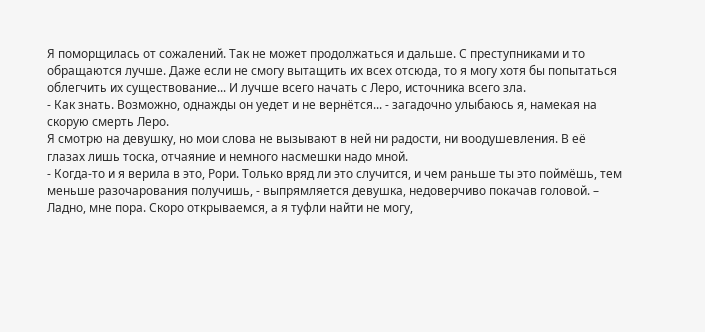Я поморщилась от сожалений. Так не может продолжаться и дальше. С преступниками и то обращаются лучше. Даже если не смогу вытащить их всех отсюда, то я могу хотя бы попытаться облегчить их существование... И лучше всего начать с Леро, источника всего зла.
- Как знать. Возможно, однажды он уедет и не вернётся... - загадочно улыбаюсь я, намекая на скорую смерть Леро.
Я смотрю на девушку, но мои слова не вызывают в ней ни радости, ни воодушевления. В её глазах лишь тоска, отчаяние и немного насмешки надо мной.
- Когда-то и я верила в это, Рори. Только вряд ли это случится, и чем раньше ты это поймёшь, тем меньше разочарования получишь, - выпрямляется девушка, недоверчиво покачав головой. – Ладно, мне пора. Скоро открываемся, а я туфли найти не могу,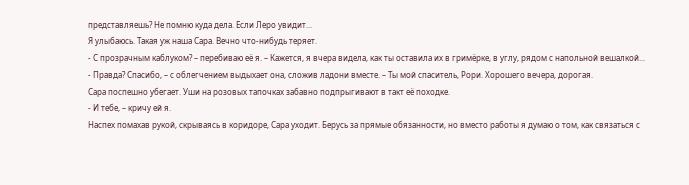представляешь? Не помню куда дела. Если Леро увидит...
Я улыбаюсь. Такая уж наша Сара. Вечно что-нибудь теряет.
- С прозрачным каблуком? – перебиваю её я. – Кажется, я вчера видела, как ты оставила их в гримёрке, в углу, рядом с напольной вешалкой...
- Правда? Спасибо, – с облегчением выдыхает она, сложив ладони вместе. – Ты мой спаситель, Рори. Хорошего вечера, дорогая.
Сара поспешно убегает. Уши на розовых тапочках забавно подпрыгивают в такт её походке.
- И тебе, – кричу ей я.
Наспех помахав рукой, скрываясь в коридоре, Сара уходит. Берусь за прямые обязанности, но вместо работы я думаю о том, как связаться с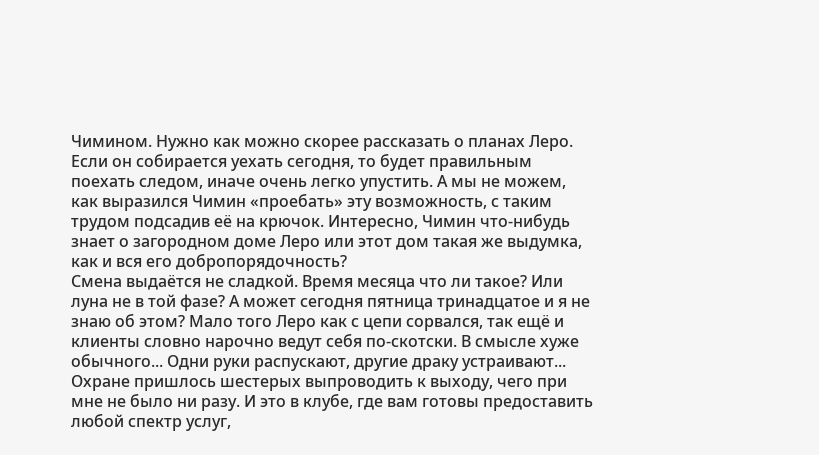Чимином. Нужно как можно скорее рассказать о планах Леро. Если он собирается уехать сегодня, то будет правильным поехать следом, иначе очень легко упустить. А мы не можем, как выразился Чимин «проебать» эту возможность, с таким трудом подсадив её на крючок. Интересно, Чимин что-нибудь знает о загородном доме Леро или этот дом такая же выдумка, как и вся его добропорядочность?
Смена выдаётся не сладкой. Время месяца что ли такое? Или луна не в той фазе? А может сегодня пятница тринадцатое и я не знаю об этом? Мало того Леро как с цепи сорвался, так ещё и клиенты словно нарочно ведут себя по-скотски. В смысле хуже обычного... Одни руки распускают, другие драку устраивают... Охране пришлось шестерых выпроводить к выходу, чего при мне не было ни разу. И это в клубе, где вам готовы предоставить любой спектр услуг,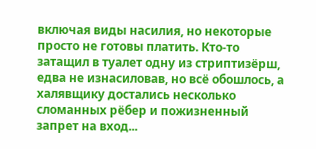включая виды насилия, но некоторые просто не готовы платить. Кто-то затащил в туалет одну из стриптизёрш, едва не изнасиловав, но всё обошлось, а халявщику достались несколько сломанных рёбер и пожизненный запрет на вход...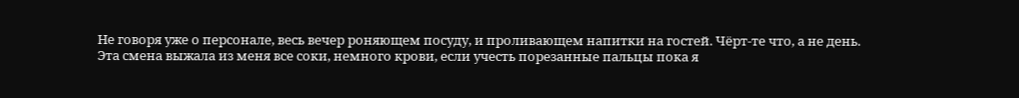Не говоря уже о персонале, весь вечер роняющем посуду, и проливающем напитки на гостей. Чёрт-те что, а не день.
Эта смена выжала из меня все соки, немного крови, если учесть порезанные пальцы пока я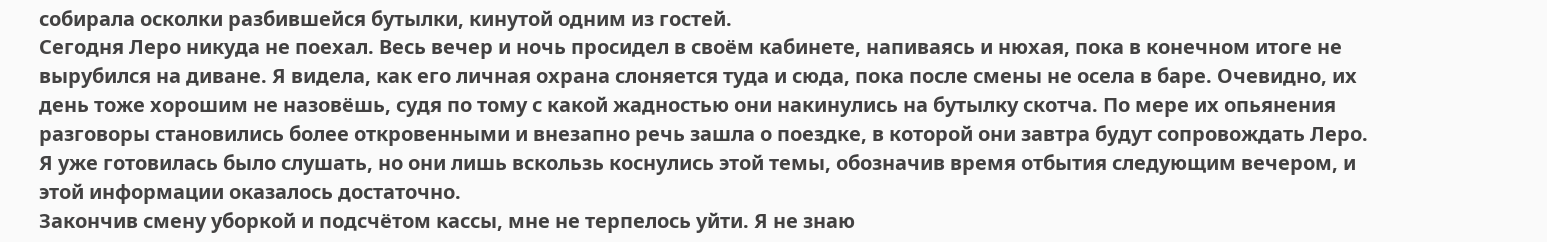собирала осколки разбившейся бутылки, кинутой одним из гостей.
Сегодня Леро никуда не поехал. Весь вечер и ночь просидел в своём кабинете, напиваясь и нюхая, пока в конечном итоге не вырубился на диване. Я видела, как его личная охрана слоняется туда и сюда, пока после смены не осела в баре. Очевидно, их день тоже хорошим не назовёшь, судя по тому с какой жадностью они накинулись на бутылку скотча. По мере их опьянения разговоры становились более откровенными и внезапно речь зашла о поездке, в которой они завтра будут сопровождать Леро. Я уже готовилась было слушать, но они лишь вскользь коснулись этой темы, обозначив время отбытия следующим вечером, и этой информации оказалось достаточно.
Закончив смену уборкой и подсчётом кассы, мне не терпелось уйти. Я не знаю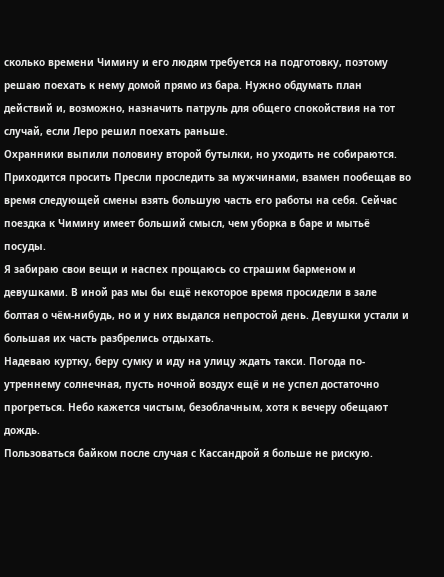сколько времени Чимину и его людям требуется на подготовку, поэтому решаю поехать к нему домой прямо из бара. Нужно обдумать план действий и, возможно, назначить патруль для общего спокойствия на тот случай, если Леро решил поехать раньше.
Охранники выпили половину второй бутылки, но уходить не собираются. Приходится просить Пресли проследить за мужчинами, взамен пообещав во время следующей смены взять большую часть его работы на себя. Сейчас поездка к Чимину имеет больший смысл, чем уборка в баре и мытьё посуды.
Я забираю свои вещи и наспех прощаюсь со страшим барменом и девушками. В иной раз мы бы ещё некоторое время просидели в зале болтая о чём-нибудь, но и у них выдался непростой день. Девушки устали и большая их часть разбрелись отдыхать.
Надеваю куртку, беру сумку и иду на улицу ждать такси. Погода по-утреннему солнечная, пусть ночной воздух ещё и не успел достаточно прогреться. Небо кажется чистым, безоблачным, хотя к вечеру обещают дождь.
Пользоваться байком после случая с Кассандрой я больше не рискую.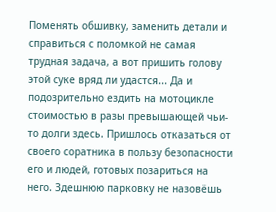Поменять обшивку, заменить детали и справиться с поломкой не самая трудная задача, а вот пришить голову этой суке вряд ли удастся... Да и подозрительно ездить на мотоцикле стоимостью в разы превышающей чьи-то долги здесь. Пришлось отказаться от своего соратника в пользу безопасности его и людей, готовых позариться на него. Здешнюю парковку не назовёшь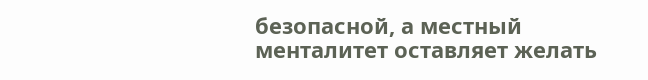безопасной, а местный менталитет оставляет желать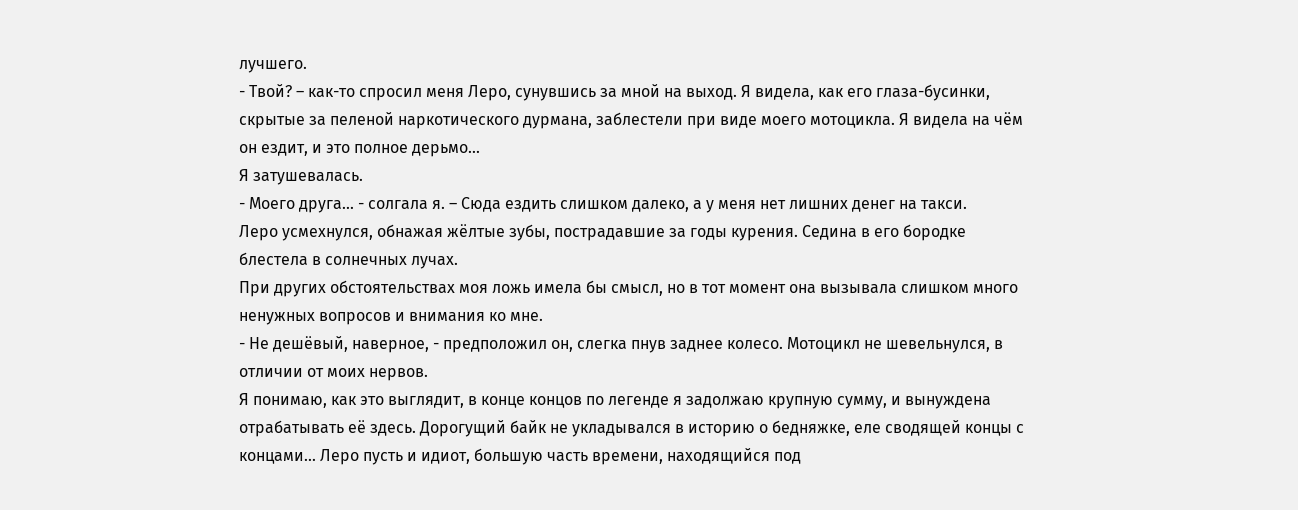лучшего.
- Твой? – как-то спросил меня Леро, сунувшись за мной на выход. Я видела, как его глаза-бусинки, скрытые за пеленой наркотического дурмана, заблестели при виде моего мотоцикла. Я видела на чём он ездит, и это полное дерьмо...
Я затушевалась.
- Моего друга... - солгала я. – Сюда ездить слишком далеко, а у меня нет лишних денег на такси.
Леро усмехнулся, обнажая жёлтые зубы, пострадавшие за годы курения. Седина в его бородке блестела в солнечных лучах.
При других обстоятельствах моя ложь имела бы смысл, но в тот момент она вызывала слишком много ненужных вопросов и внимания ко мне.
- Не дешёвый, наверное, - предположил он, слегка пнув заднее колесо. Мотоцикл не шевельнулся, в отличии от моих нервов.
Я понимаю, как это выглядит, в конце концов по легенде я задолжаю крупную сумму, и вынуждена отрабатывать её здесь. Дорогущий байк не укладывался в историю о бедняжке, еле сводящей концы с концами... Леро пусть и идиот, большую часть времени, находящийся под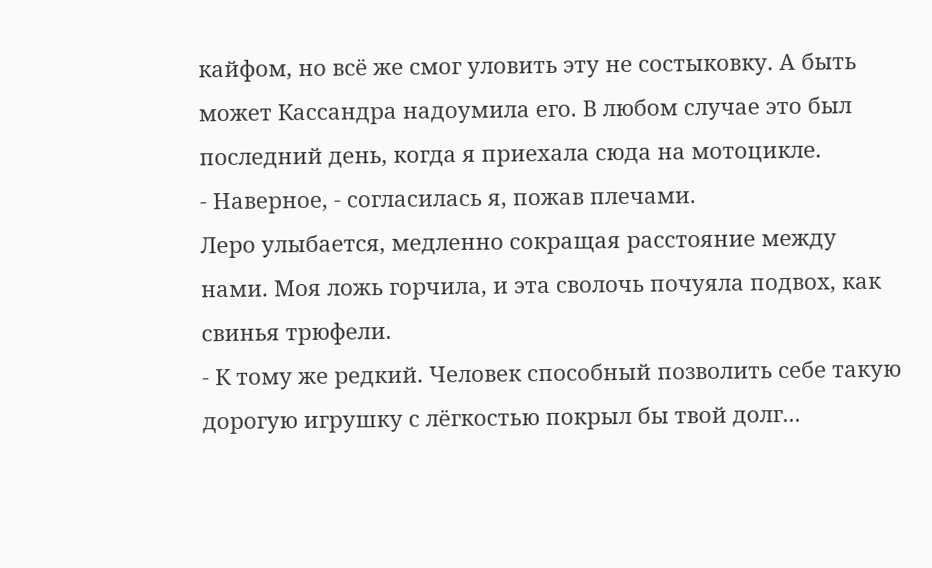кайфом, но всё же смог уловить эту не состыковку. А быть может Кассандра надоумила его. В любом случае это был последний день, когда я приехала сюда на мотоцикле.
- Наверное, - согласилась я, пожав плечами.
Леро улыбается, медленно сокращая расстояние между нами. Моя ложь горчила, и эта сволочь почуяла подвох, как свинья трюфели.
- К тому же редкий. Человек способный позволить себе такую дорогую игрушку с лёгкостью покрыл бы твой долг...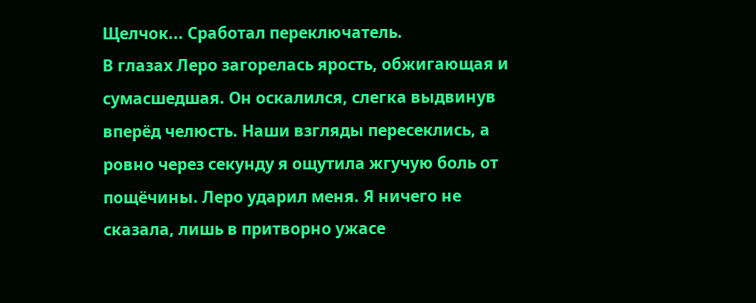Щелчок... Сработал переключатель.
В глазах Леро загорелась ярость, обжигающая и сумасшедшая. Он оскалился, слегка выдвинув вперёд челюсть. Наши взгляды пересеклись, а ровно через секунду я ощутила жгучую боль от пощёчины. Леро ударил меня. Я ничего не сказала, лишь в притворно ужасе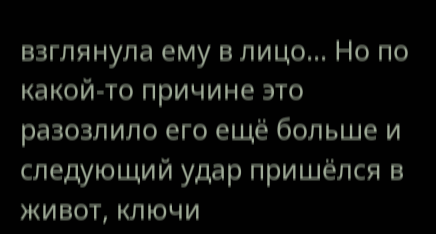взглянула ему в лицо... Но по какой-то причине это разозлило его ещё больше и следующий удар пришёлся в живот, ключи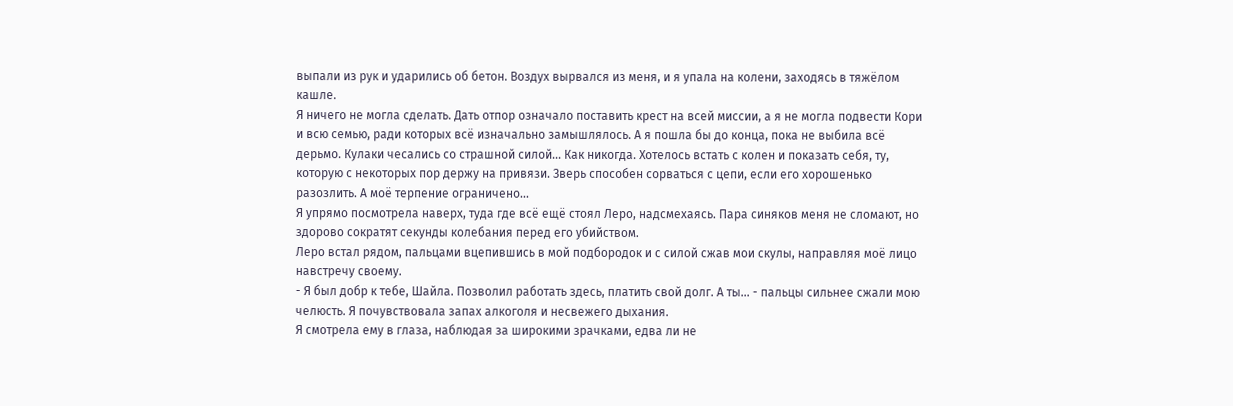выпали из рук и ударились об бетон. Воздух вырвался из меня, и я упала на колени, заходясь в тяжёлом кашле.
Я ничего не могла сделать. Дать отпор означало поставить крест на всей миссии, а я не могла подвести Кори и всю семью, ради которых всё изначально замышлялось. А я пошла бы до конца, пока не выбила всё дерьмо. Кулаки чесались со страшной силой... Как никогда. Хотелось встать с колен и показать себя, ту, которую с некоторых пор держу на привязи. Зверь способен сорваться с цепи, если его хорошенько разозлить. А моё терпение ограничено...
Я упрямо посмотрела наверх, туда где всё ещё стоял Леро, надсмехаясь. Пара синяков меня не сломают, но здорово сократят секунды колебания перед его убийством.
Леро встал рядом, пальцами вцепившись в мой подбородок и с силой сжав мои скулы, направляя моё лицо навстречу своему.
- Я был добр к тебе, Шайла. Позволил работать здесь, платить свой долг. А ты... - пальцы сильнее сжали мою челюсть. Я почувствовала запах алкоголя и несвежего дыхания.
Я смотрела ему в глаза, наблюдая за широкими зрачками, едва ли не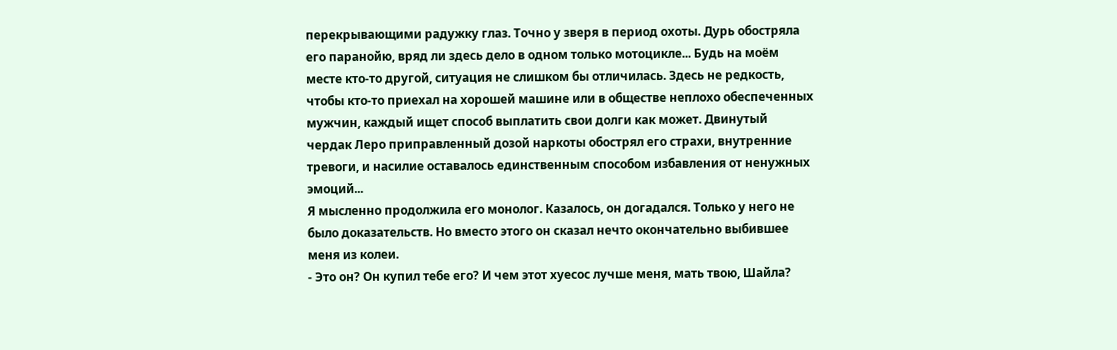перекрывающими радужку глаз. Точно у зверя в период охоты. Дурь обостряла его паранойю, вряд ли здесь дело в одном только мотоцикле... Будь на моём месте кто-то другой, ситуация не слишком бы отличилась. Здесь не редкость, чтобы кто-то приехал на хорошей машине или в обществе неплохо обеспеченных мужчин, каждый ищет способ выплатить свои долги как может. Двинутый чердак Леро приправленный дозой наркоты обострял его страхи, внутренние тревоги, и насилие оставалось единственным способом избавления от ненужных эмоций...
Я мысленно продолжила его монолог. Казалось, он догадался. Только у него не было доказательств. Но вместо этого он сказал нечто окончательно выбившее меня из колеи.
- Это он? Он купил тебе его? И чем этот хуесос лучше меня, мать твою, Шайла?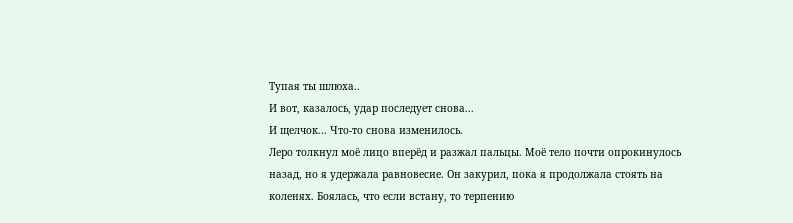Тупая ты шлюха..
И вот, казалось, удар последует снова...
И щелчок... Что-то снова изменилось.
Леро толкнул моё лицо вперёд и разжал пальцы. Моё тело почти опрокинулось назад, но я удержала равновесие. Он закурил, пока я продолжала стоять на коленях. Боялась, что если встану, то терпению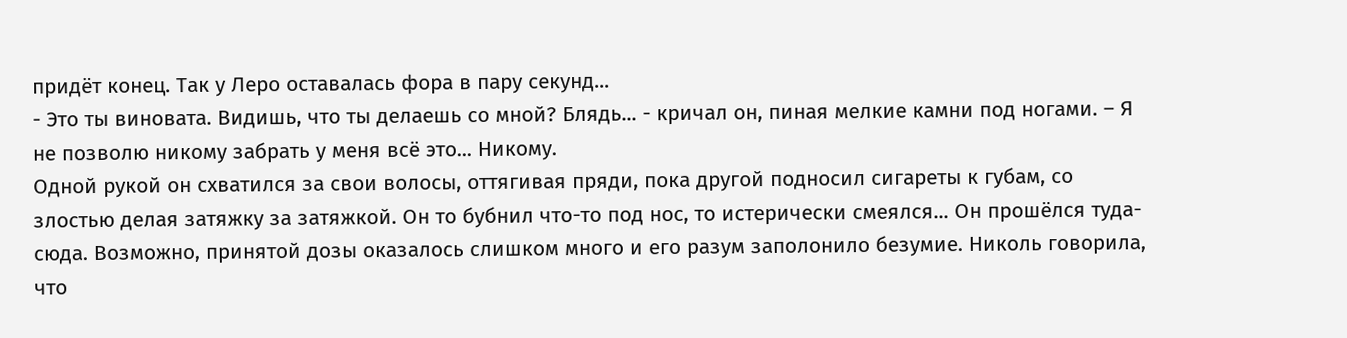придёт конец. Так у Леро оставалась фора в пару секунд...
- Это ты виновата. Видишь, что ты делаешь со мной? Блядь... - кричал он, пиная мелкие камни под ногами. – Я не позволю никому забрать у меня всё это... Никому.
Одной рукой он схватился за свои волосы, оттягивая пряди, пока другой подносил сигареты к губам, со злостью делая затяжку за затяжкой. Он то бубнил что-то под нос, то истерически смеялся... Он прошёлся туда-сюда. Возможно, принятой дозы оказалось слишком много и его разум заполонило безумие. Николь говорила, что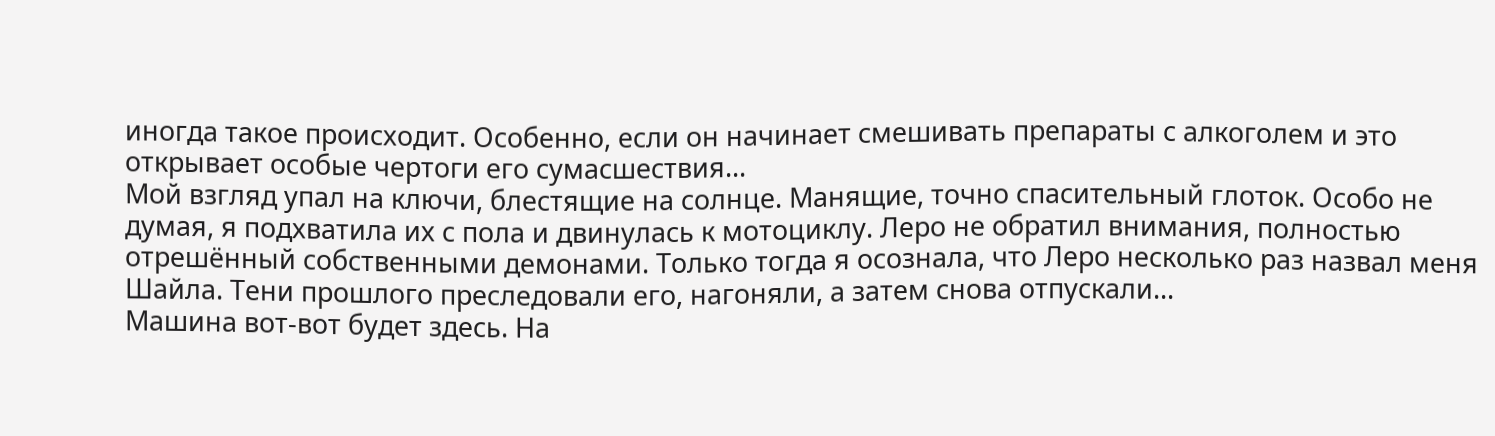иногда такое происходит. Особенно, если он начинает смешивать препараты с алкоголем и это открывает особые чертоги его сумасшествия...
Мой взгляд упал на ключи, блестящие на солнце. Манящие, точно спасительный глоток. Особо не думая, я подхватила их с пола и двинулась к мотоциклу. Леро не обратил внимания, полностью отрешённый собственными демонами. Только тогда я осознала, что Леро несколько раз назвал меня Шайла. Тени прошлого преследовали его, нагоняли, а затем снова отпускали...
Машина вот-вот будет здесь. На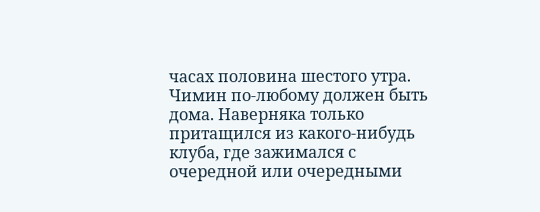часах половина шестого утра. Чимин по-любому должен быть дома. Наверняка только притащился из какого-нибудь клуба, где зажимался с очередной или очередными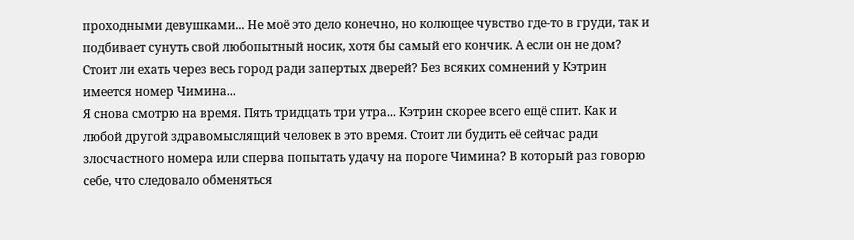проходными девушками... Не моё это дело конечно, но колющее чувство где-то в груди, так и подбивает сунуть свой любопытный носик, хотя бы самый его кончик. А если он не дом? Стоит ли ехать через весь город ради запертых дверей? Без всяких сомнений у Кэтрин имеется номер Чимина...
Я снова смотрю на время. Пять тридцать три утра... Кэтрин скорее всего ещё спит. Как и любой другой здравомыслящий человек в это время. Стоит ли будить её сейчас ради злосчастного номера или сперва попытать удачу на пороге Чимина? В который раз говорю себе, что следовало обменяться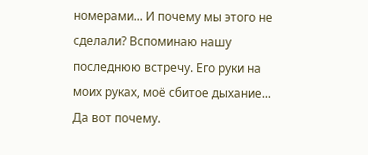номерами... И почему мы этого не сделали? Вспоминаю нашу последнюю встречу. Его руки на моих руках, моё сбитое дыхание... Да вот почему.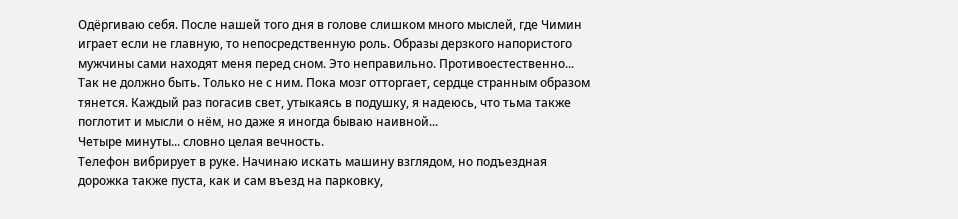Одёргиваю себя. После нашей того дня в голове слишком много мыслей, где Чимин играет если не главную, то непосредственную роль. Образы дерзкого напористого мужчины сами находят меня перед сном. Это неправильно. Противоестественно... Так не должно быть. Только не с ним. Пока мозг отторгает, сердце странным образом тянется. Каждый раз погасив свет, утыкаясь в подушку, я надеюсь, что тьма также поглотит и мысли о нём, но даже я иногда бываю наивной...
Четыре минуты... словно целая вечность.
Телефон вибрирует в руке. Начинаю искать машину взглядом, но подъездная дорожка также пуста, как и сам въезд на парковку,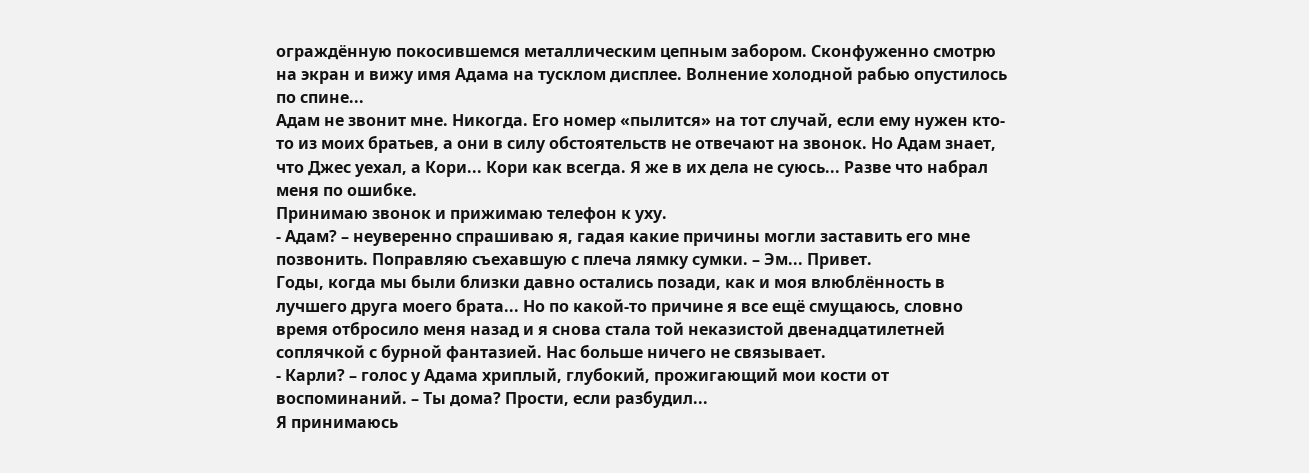ограждённую покосившемся металлическим цепным забором. Сконфуженно смотрю на экран и вижу имя Адама на тусклом дисплее. Волнение холодной рабью опустилось по спине...
Адам не звонит мне. Никогда. Его номер «пылится» на тот случай, если ему нужен кто-то из моих братьев, а они в силу обстоятельств не отвечают на звонок. Но Адам знает, что Джес уехал, а Кори... Кори как всегда. Я же в их дела не суюсь... Разве что набрал меня по ошибке.
Принимаю звонок и прижимаю телефон к уху.
- Адам? – неуверенно спрашиваю я, гадая какие причины могли заставить его мне позвонить. Поправляю съехавшую с плеча лямку сумки. – Эм... Привет.
Годы, когда мы были близки давно остались позади, как и моя влюблённость в лучшего друга моего брата... Но по какой-то причине я все ещё смущаюсь, словно время отбросило меня назад и я снова стала той неказистой двенадцатилетней соплячкой с бурной фантазией. Нас больше ничего не связывает.
- Карли? – голос у Адама хриплый, глубокий, прожигающий мои кости от воспоминаний. – Ты дома? Прости, если разбудил...
Я принимаюсь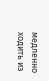медленно ходить из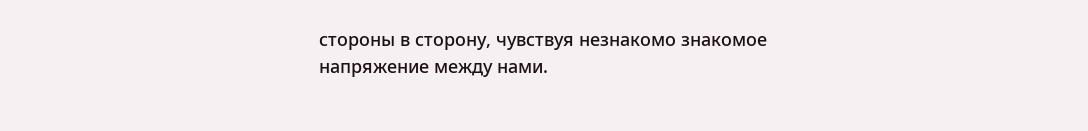стороны в сторону, чувствуя незнакомо знакомое напряжение между нами.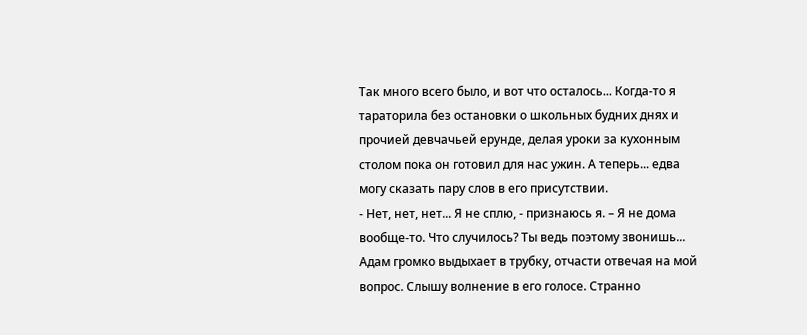Так много всего было, и вот что осталось... Когда-то я тараторила без остановки о школьных будних днях и прочией девчачьей ерунде, делая уроки за кухонным столом пока он готовил для нас ужин. А теперь... едва могу сказать пару слов в его присутствии.
- Нет, нет, нет... Я не сплю, - признаюсь я. – Я не дома вообще-то. Что случилось? Ты ведь поэтому звонишь...
Адам громко выдыхает в трубку, отчасти отвечая на мой вопрос. Слышу волнение в его голосе. Странно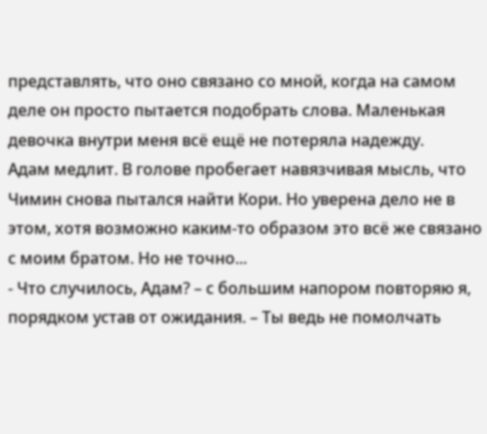представлять, что оно связано со мной, когда на самом деле он просто пытается подобрать слова. Маленькая девочка внутри меня всё ещё не потеряла надежду.
Адам медлит. В голове пробегает навязчивая мысль, что Чимин снова пытался найти Кори. Но уверена дело не в этом, хотя возможно каким-то образом это всё же связано с моим братом. Но не точно...
- Что случилось, Адам? – с большим напором повторяю я, порядком устав от ожидания. – Ты ведь не помолчать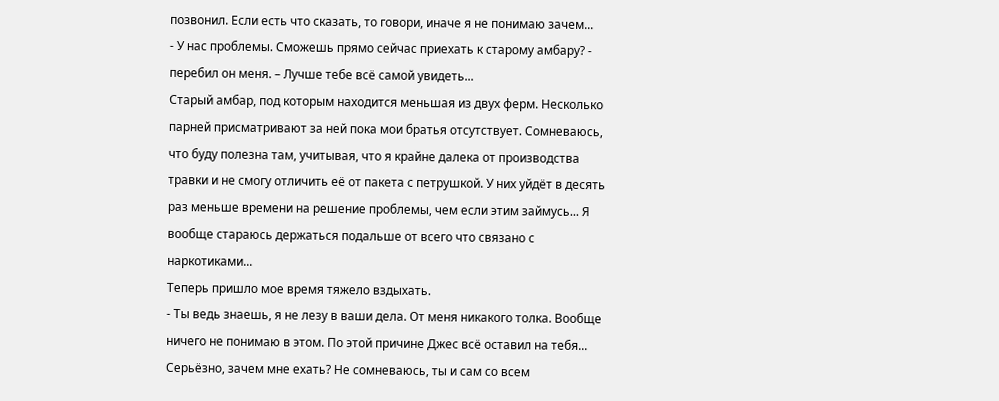позвонил. Если есть что сказать, то говори, иначе я не понимаю зачем...
- У нас проблемы. Сможешь прямо сейчас приехать к старому амбару? - перебил он меня. – Лучше тебе всё самой увидеть...
Старый амбар, под которым находится меньшая из двух ферм. Несколько парней присматривают за ней пока мои братья отсутствует. Сомневаюсь, что буду полезна там, учитывая, что я крайне далека от производства травки и не смогу отличить её от пакета с петрушкой. У них уйдёт в десять раз меньше времени на решение проблемы, чем если этим займусь... Я вообще стараюсь держаться подальше от всего что связано с наркотиками...
Теперь пришло мое время тяжело вздыхать.
- Ты ведь знаешь, я не лезу в ваши дела. От меня никакого толка. Вообще ничего не понимаю в этом. По этой причине Джес всё оставил на тебя... Серьёзно, зачем мне ехать? Не сомневаюсь, ты и сам со всем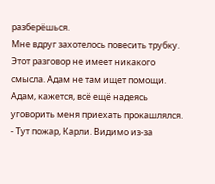разберёшься.
Мне вдруг захотелось повесить трубку. Этот разговор не имеет никакого смысла. Адам не там ищет помощи.
Адам, кажется, всё ещё надеясь уговорить меня приехать прокашлялся.
- Тут пожар, Карли. Видимо из-за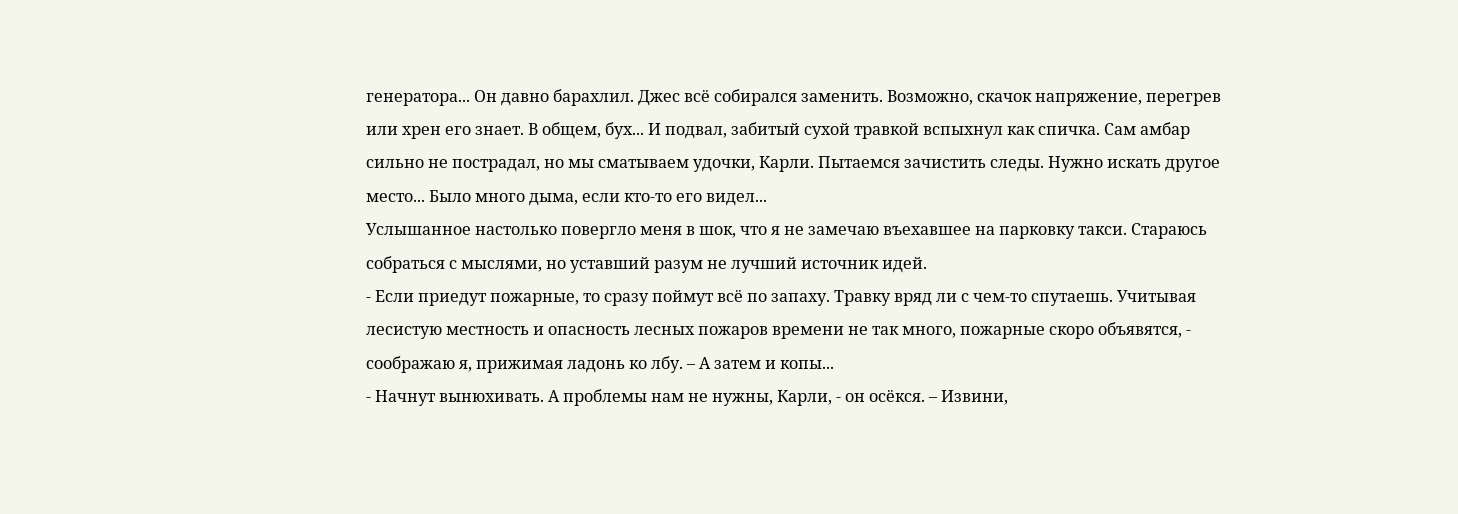генератора... Он давно барахлил. Джес всё собирался заменить. Возможно, скачок напряжение, перегрев или хрен его знает. В общем, бух... И подвал, забитый сухой травкой вспыхнул как спичка. Сам амбар сильно не пострадал, но мы сматываем удочки, Карли. Пытаемся зачистить следы. Нужно искать другое место... Было много дыма, если кто-то его видел...
Услышанное настолько повергло меня в шок, что я не замечаю въехавшее на парковку такси. Стараюсь собраться с мыслями, но уставший разум не лучший источник идей.
- Если приедут пожарные, то сразу поймут всё по запаху. Травку вряд ли с чем-то спутаешь. Учитывая лесистую местность и опасность лесных пожаров времени не так много, пожарные скоро объявятся, - соображаю я, прижимая ладонь ко лбу. – А затем и копы...
- Начнут вынюхивать. А проблемы нам не нужны, Карли, - он осёкся. – Извини,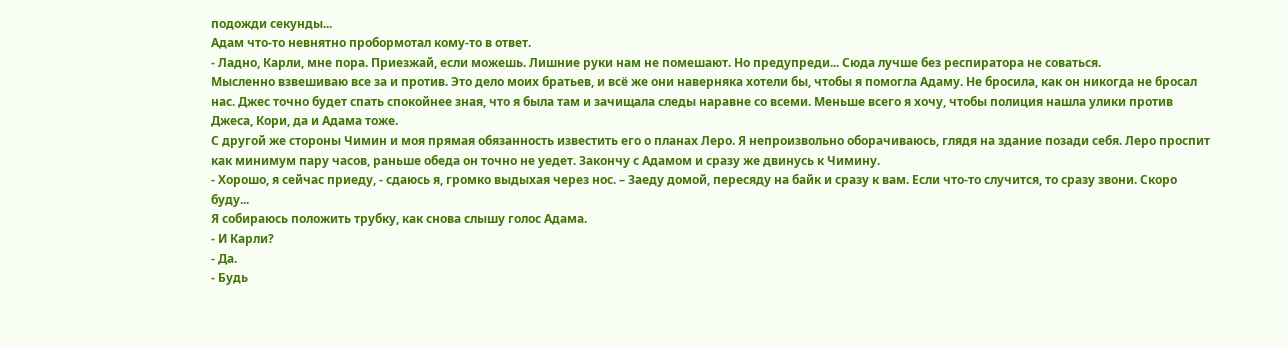подожди секунды...
Адам что-то невнятно пробормотал кому-то в ответ.
- Ладно, Карли, мне пора. Приезжай, если можешь. Лишние руки нам не помешают. Но предупреди... Сюда лучше без респиратора не соваться.
Мысленно взвешиваю все за и против. Это дело моих братьев, и всё же они наверняка хотели бы, чтобы я помогла Адаму. Не бросила, как он никогда не бросал нас. Джес точно будет спать спокойнее зная, что я была там и зачищала следы наравне со всеми. Меньше всего я хочу, чтобы полиция нашла улики против Джеса, Кори, да и Адама тоже.
С другой же стороны Чимин и моя прямая обязанность известить его о планах Леро. Я непроизвольно оборачиваюсь, глядя на здание позади себя. Леро проспит как минимум пару часов, раньше обеда он точно не уедет. Закончу с Адамом и сразу же двинусь к Чимину.
- Хорошо, я сейчас приеду, - сдаюсь я, громко выдыхая через нос. – Заеду домой, пересяду на байк и сразу к вам. Если что-то случится, то сразу звони. Скоро буду...
Я собираюсь положить трубку, как снова слышу голос Адама.
- И Карли?
- Да.
- Будь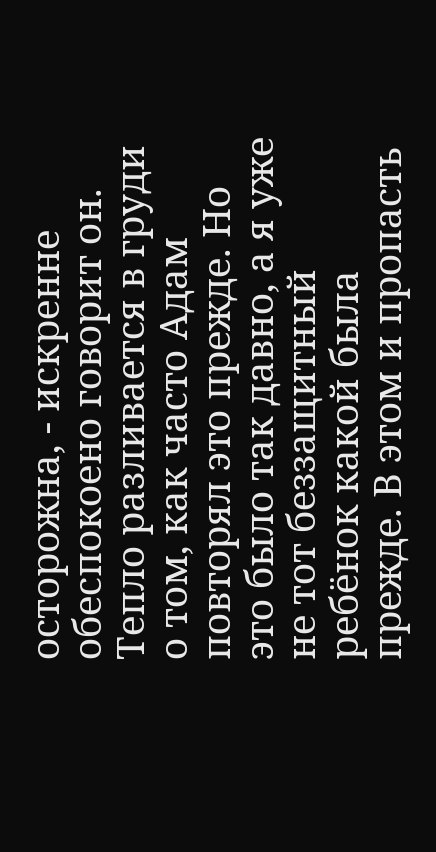осторожна, - искренне обеспокоено говорит он.
Тепло разливается в груди о том, как часто Адам повторял это прежде. Но это было так давно, а я уже не тот беззащитный ребёнок какой была прежде. В этом и пропасть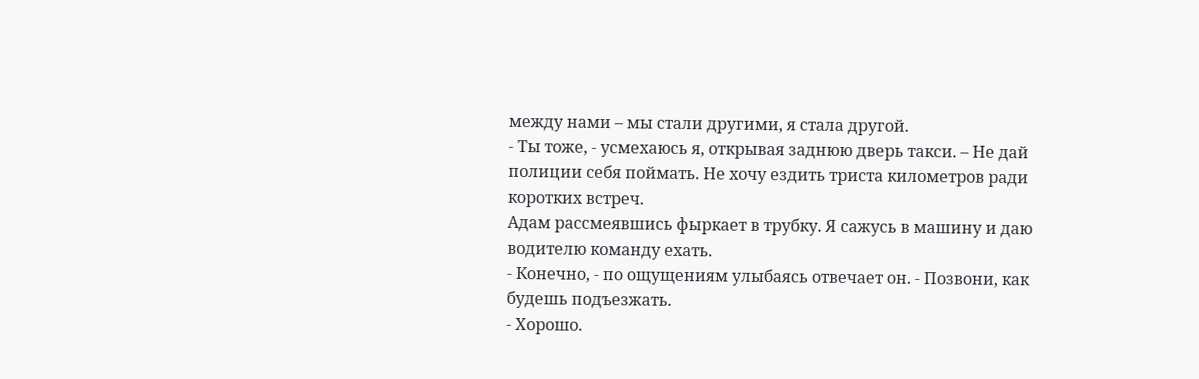между нами – мы стали другими, я стала другой.
- Ты тоже, - усмехаюсь я, открывая заднюю дверь такси. – Не дай полиции себя поймать. Не хочу ездить триста километров ради коротких встреч.
Адам рассмеявшись фыркает в трубку. Я сажусь в машину и даю водителю команду ехать.
- Конечно, - по ощущениям улыбаясь отвечает он. - Позвони, как будешь подъезжать.
- Хорошо.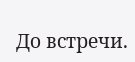До встречи.